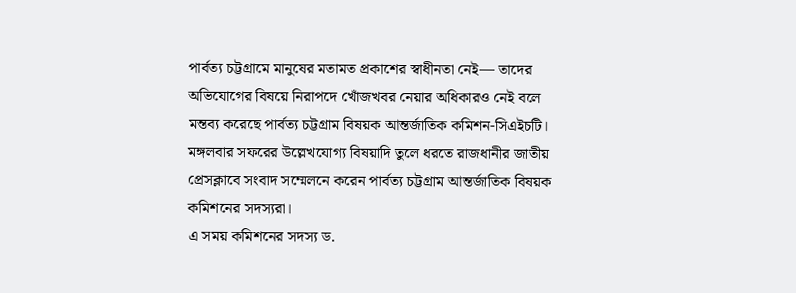পার্বত্য চট্টগ্রামে মানুষের মতামত প্রকাশের স্বাধীনতা নেই— তাদের অভিযোগের বিষয়ে নিরাপদে খোঁজখবর নেয়ার অধিকারও নেই বলে মন্তব্য করেছে পার্বত্য চট্টগ্রাম বিষয়ক আন্তর্জাতিক কমিশন-সিএইচটি।
মঙ্গলবার সফরের উল্লেখযোগ্য বিষয়াদি তুলে ধরতে রাজধানীর জাতীয় প্রেসক্লাবে সংবাদ সম্মেলনে করেন পার্বত্য চট্টগ্রাম আন্তর্জাতিক বিষয়ক কমিশনের সদস্যরা।
এ সময় কমিশনের সদস্য ড.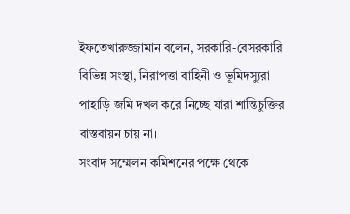ইফতেখারুজ্জামান বলেন, সরকারি-বেসরকারি বিভিন্ন সংস্থা, নিরাপত্তা বাহিনী ও ভূমিদস্যুরা পাহাড়ি জমি দখল করে নিচ্ছে যারা শান্তিচুক্তির বাস্তবায়ন চায় না।
সংবাদ সম্মেলন কমিশনের পক্ষে থেকে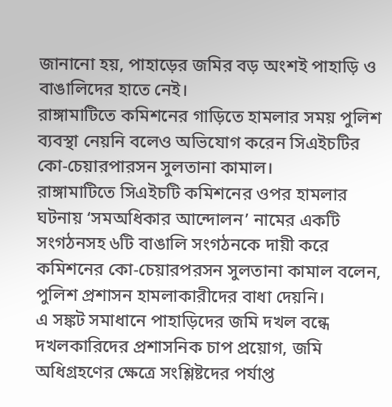জানানো হয়, পাহাড়ের জমির বড় অংশই পাহাড়ি ও বাঙালিদের হাতে নেই।
রাঙ্গামাটিতে কমিশনের গাড়িতে হামলার সময় পুলিশ ব্যবস্থা নেয়নি বলেও অভিযোগ করেন সিএইচটির কো-চেয়ারপারসন সুলতানা কামাল।
রাঙ্গামাটিতে সিএইচটি কমিশনের ওপর হামলার ঘটনায় ‘সমঅধিকার আন্দোলন’ নামের একটি সংগঠনসহ ৬টি বাঙালি সংগঠনকে দায়ী করে কমিশনের কো-চেয়ারপরসন সুলতানা কামাল বলেন, পুলিশ প্রশাসন হামলাকারীদের বাধা দেয়নি।
এ সঙ্কট সমাধানে পাহাড়িদের জমি দখল বন্ধে দখলকারিদের প্রশাসনিক চাপ প্রয়োগ, জমি অধিগ্রহণের ক্ষেত্রে সংশ্লিষ্টদের পর্যাপ্ত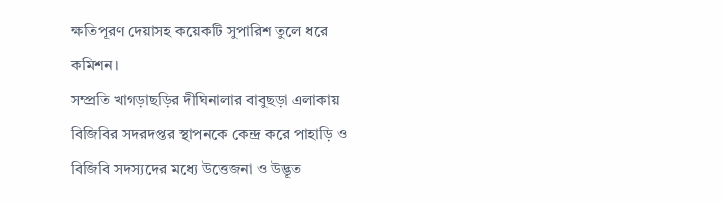ক্ষতিপূরণ দেয়াসহ কয়েকটি সুপারিশ তুলে ধরে কমিশন।
সম্প্রতি খাগড়াছড়ির দীঘিনালার বাবুছড়া এলাকায় বিজিবির সদরদপ্তর স্থাপনকে কেন্দ্র করে পাহাড়ি ও বিজিবি সদস্যদের মধ্যে উত্তেজনা ও উদ্ভূত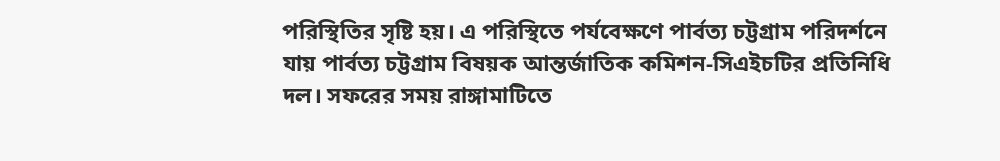পরিস্থিতির সৃষ্টি হয়। এ পরিস্থিতে পর্যবেক্ষণে পার্বত্য চট্টগ্রাম পরিদর্শনে যায় পার্বত্য চট্টগ্রাম বিষয়ক আন্তর্জাতিক কমিশন-সিএইচটির প্রতিনিধি দল। সফরের সময় রাঙ্গামাটিতে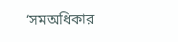‘সমঅধিকার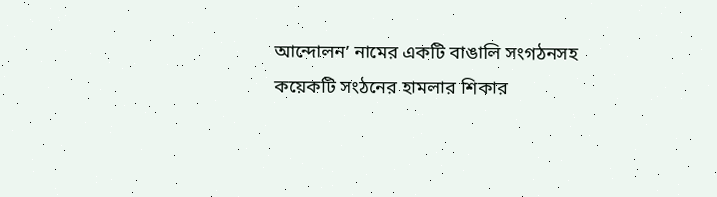আন্দোলন’ নামের একটি বাঙালি সংগঠনসহ কয়েকটি সংঠনের হামলার শিকার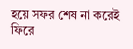হয়ে সফর শেষ না করেই ফিরে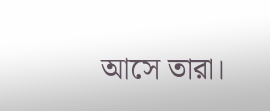আসে তারা।